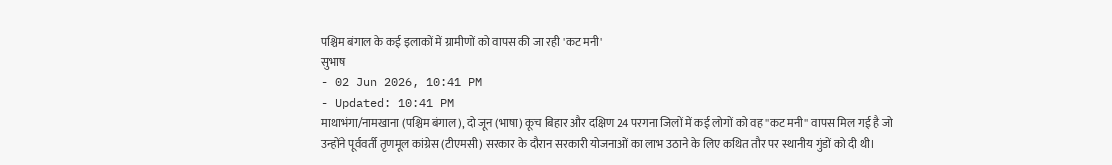पश्चिम बंगाल के कई इलाकों में ग्रामीणों को वापस की जा रही 'कट मनी'
सुभाष
- 02 Jun 2026, 10:41 PM
- Updated: 10:41 PM
माथाभंगा/नामखाना (पश्चिम बंगाल), दो जून (भाषा) कूच बिहार और दक्षिण 24 परगना जिलों में कई लोगों को वह ''कट मनी'' वापस मिल गई है जो उन्होंने पूर्ववर्ती तृणमूल कांग्रेस (टीएमसी) सरकार के दौरान सरकारी योजनाओं का लाभ उठाने के लिए कथित तौर पर स्थानीय गुंडों को दी थी।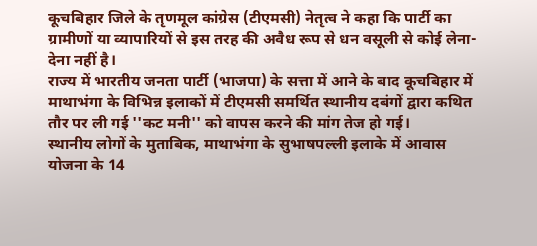कूचबिहार जिले के तृणमूल कांग्रेस (टीएमसी) नेतृत्व ने कहा कि पार्टी का ग्रामीणों या व्यापारियों से इस तरह की अवैध रूप से धन वसूली से कोई लेना-देना नहीं है।
राज्य में भारतीय जनता पार्टी (भाजपा) के सत्ता में आने के बाद कूचबिहार में माथाभंगा के विभिन्न इलाकों में टीएमसी समर्थित स्थानीय दबंगों द्वारा कथित तौर पर ली गई ''कट मनी'' को वापस करने की मांग तेज हो गई।
स्थानीय लोगों के मुताबिक, माथाभंगा के सुभाषपल्ली इलाके में आवास योजना के 14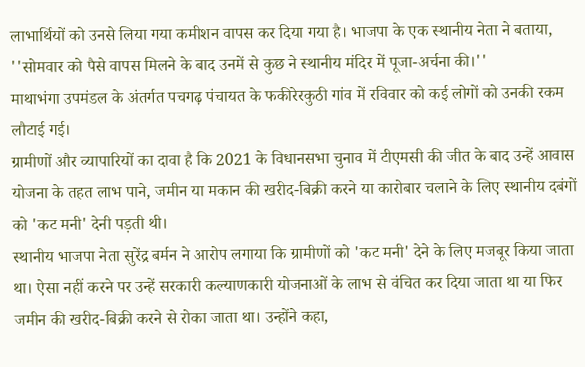लाभार्थियों को उनसे लिया गया कमीशन वापस कर दिया गया है। भाजपा के एक स्थानीय नेता ने बताया, ''सोमवार को पैसे वापस मिलने के बाद उनमें से कुछ ने स्थानीय मंदिर में पूजा-अर्चना की।''
माथाभंगा उपमंडल के अंतर्गत पचगढ़ पंचायत के फकीरेरकुठी गांव में रविवार को कई लोगों को उनकी रकम लौटाई गई।
ग्रामीणों और व्यापारियों का दावा है कि 2021 के विधानसभा चुनाव में टीएमसी की जीत के बाद उन्हें आवास योजना के तहत लाभ पाने, जमीन या मकान की खरीद-बिक्री करने या कारोबार चलाने के लिए स्थानीय दबंगों को 'कट मनी' देनी पड़ती थी।
स्थानीय भाजपा नेता सुरेंद्र बर्मन ने आरोप लगाया कि ग्रामीणों को 'कट मनी' देने के लिए मजबूर किया जाता था। ऐसा नहीं करने पर उन्हें सरकारी कल्याणकारी योजनाओं के लाभ से वंचित कर दिया जाता था या फिर जमीन की खरीद-बिक्री करने से रोका जाता था। उन्होंने कहा,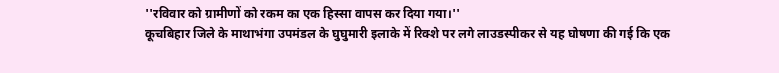''रविवार को ग्रामीणों को रकम का एक हिस्सा वापस कर दिया गया।''
कूचबिहार जिले के माथाभंगा उपमंडल के घुघुमारी इलाके में रिक्शे पर लगे लाउडस्पीकर से यह घोषणा की गई कि एक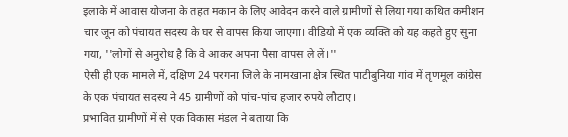इलाके में आवास योजना के तहत मकान के लिए आवेदन करने वाले ग्रामीणों से लिया गया कथित कमीशन चार जून को पंचायत सदस्य के घर से वापस किया जाएगा। वीडियो में एक व्यक्ति को यह कहते हुए सुना गया, ''लोगों से अनुरोध है कि वे आकर अपना पैसा वापस ले लें।''
ऐसी ही एक मामले में, दक्षिण 24 परगना जिले के नामखाना क्षेत्र स्थित पाटीबुनिया गांव में तृणमूल कांग्रेस के एक पंचायत सदस्य ने 45 ग्रामीणों को पांच-पांच हजार रुपये लौटाए।
प्रभावित ग्रामीणों में से एक विकास मंडल ने बताया कि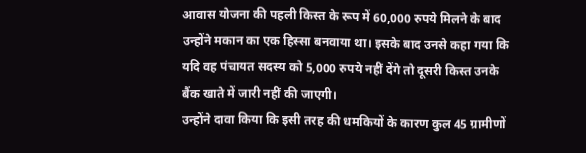आवास योजना की पहली किस्त के रूप में 60,000 रुपये मिलने के बाद उन्होंने मकान का एक हिस्सा बनवाया था। इसके बाद उनसे कहा गया कि यदि वह पंचायत सदस्य को 5,000 रुपये नहीं देंगे तो दूसरी किस्त उनके बैंक खाते में जारी नहीं की जाएगी।
उन्होंने दावा किया कि इसी तरह की धमकियों के कारण कुल 45 ग्रामीणों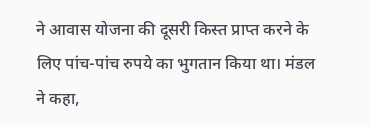ने आवास योजना की दूसरी किस्त प्राप्त करने के लिए पांच-पांच रुपये का भुगतान किया था। मंडल ने कहा,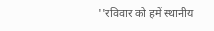''रविवार को हमें स्थानीय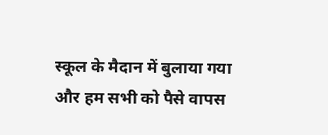स्कूल के मैदान में बुलाया गया और हम सभी को पैसे वापस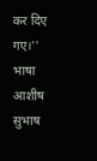कर दिए गए।''
भाषा आशीष सुभाष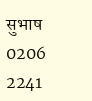सुभाष
0206 2241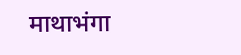माथाभंगा